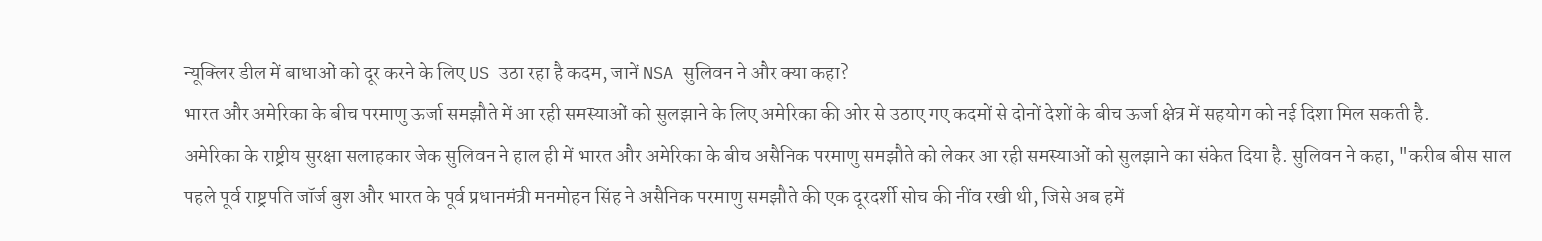न्यूक्लिर डील में बाधाओं को दूर करने के लिए US उठा रहा है कदम, जानें NSA सुलिवन ने और क्या कहा?
भारत और अमेरिका के बीच परमाणु ऊर्जा समझौते में आ रही समस्याओं को सुलझाने के लिए अमेरिका की ओर से उठाए गए कदमों से दोनों देशों के बीच ऊर्जा क्षेत्र में सहयोग को नई दिशा मिल सकती है.
अमेरिका के राष्ट्रीय सुरक्षा सलाहकार जेक सुलिवन ने हाल ही में भारत और अमेरिका के बीच असैनिक परमाणु समझौते को लेकर आ रही समस्याओं को सुलझाने का संकेत दिया है. सुलिवन ने कहा, "करीब बीस साल पहले पूर्व राष्ट्रपति जॉर्ज बुश और भारत के पूर्व प्रधानमंत्री मनमोहन सिंह ने असैनिक परमाणु समझौते की एक दूरदर्शी सोच की नींव रखी थी, जिसे अब हमें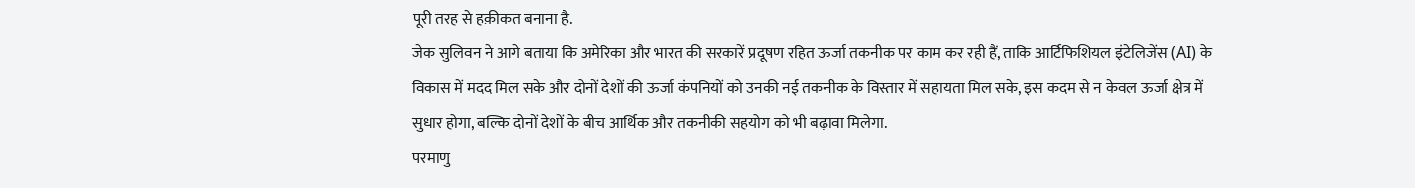पूरी तरह से हक़ीकत बनाना है.
जेक सुलिवन ने आगे बताया कि अमेरिका और भारत की सरकारें प्रदूषण रहित ऊर्जा तकनीक पर काम कर रही हैं, ताकि आर्टिफिशियल इंटेलिजेंस (AI) के विकास में मदद मिल सके और दोनों देशों की ऊर्जा कंपनियों को उनकी नई तकनीक के विस्तार में सहायता मिल सके, इस कदम से न केवल ऊर्जा क्षेत्र में सुधार होगा, बल्कि दोनों देशों के बीच आर्थिक और तकनीकी सहयोग को भी बढ़ावा मिलेगा.
परमाणु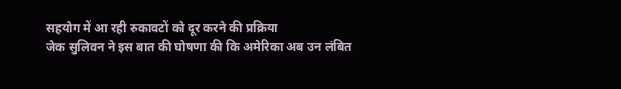सहयोग में आ रही रुकावटों को दूर करने की प्रक्रिया
जेक सुलिवन ने इस बात की घोषणा की कि अमेरिका अब उन लंबित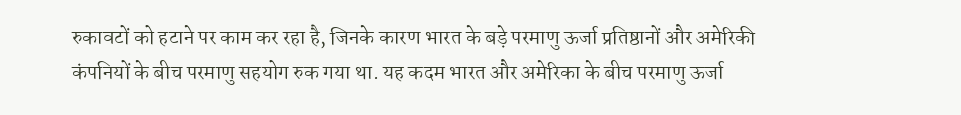रुकावटों को हटाने पर काम कर रहा है, जिनके कारण भारत के बड़े परमाणु ऊर्जा प्रतिष्ठानों और अमेरिकी कंपनियों के बीच परमाणु सहयोग रुक गया था. यह कदम भारत और अमेरिका के बीच परमाणु ऊर्जा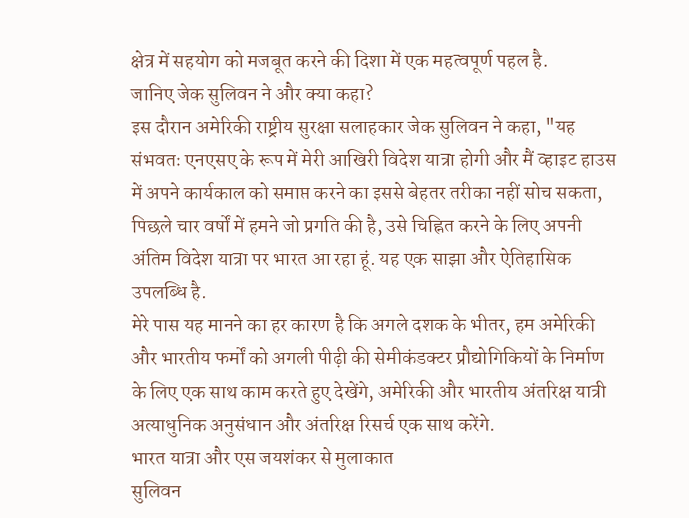क्षेत्र में सहयोग को मजबूत करने की दिशा में एक महत्वपूर्ण पहल है.
जानिए जेक सुलिवन ने और क्या कहा?
इस दौरान अमेरिकी राष्ट्रीय सुरक्षा सलाहकार जेक सुलिवन ने कहा, "यह संभवतः एनएसए के रूप में मेरी आखिरी विदेश यात्रा होगी और मैं व्हाइट हाउस में अपने कार्यकाल को समाप्त करने का इससे बेहतर तरीका नहीं सोच सकता, पिछले चार वर्षों में हमने जो प्रगति की है, उसे चिह्नित करने के लिए अपनी अंतिम विदेश यात्रा पर भारत आ रहा हूं. यह एक साझा और ऐतिहासिक उपलब्धि है.
मेरे पास यह मानने का हर कारण है कि अगले दशक के भीतर, हम अमेरिकी और भारतीय फर्मों को अगली पीढ़ी की सेमीकंडक्टर प्रौद्योगिकियों के निर्माण के लिए एक साथ काम करते हुए देखेंगे, अमेरिकी और भारतीय अंतरिक्ष यात्री अत्याधुनिक अनुसंधान और अंतरिक्ष रिसर्च एक साथ करेंगे.
भारत यात्रा और एस जयशंकर से मुलाकात
सुलिवन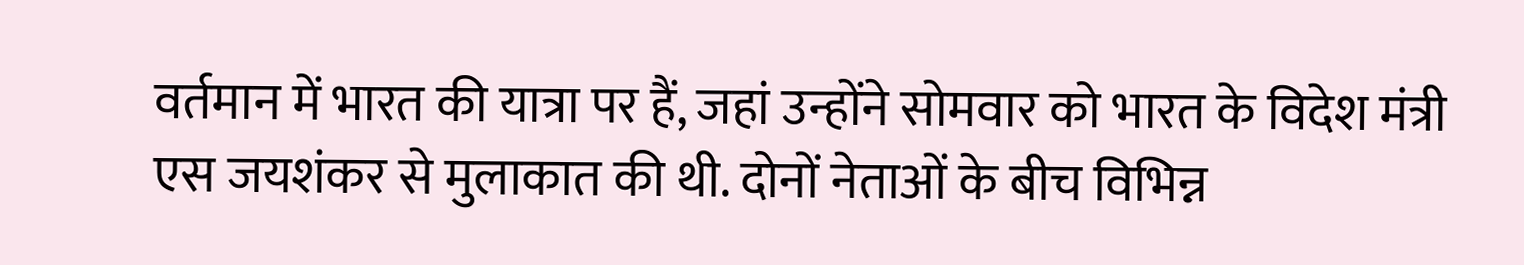वर्तमान में भारत की यात्रा पर हैं, जहां उन्होंने सोमवार को भारत के विदेश मंत्री एस जयशंकर से मुलाकात की थी. दोनों नेताओं के बीच विभिन्न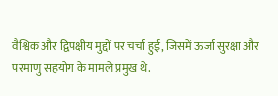वैश्विक और द्विपक्षीय मुद्दों पर चर्चा हुई, जिसमें ऊर्जा सुरक्षा और परमाणु सहयोग के मामले प्रमुख थे.